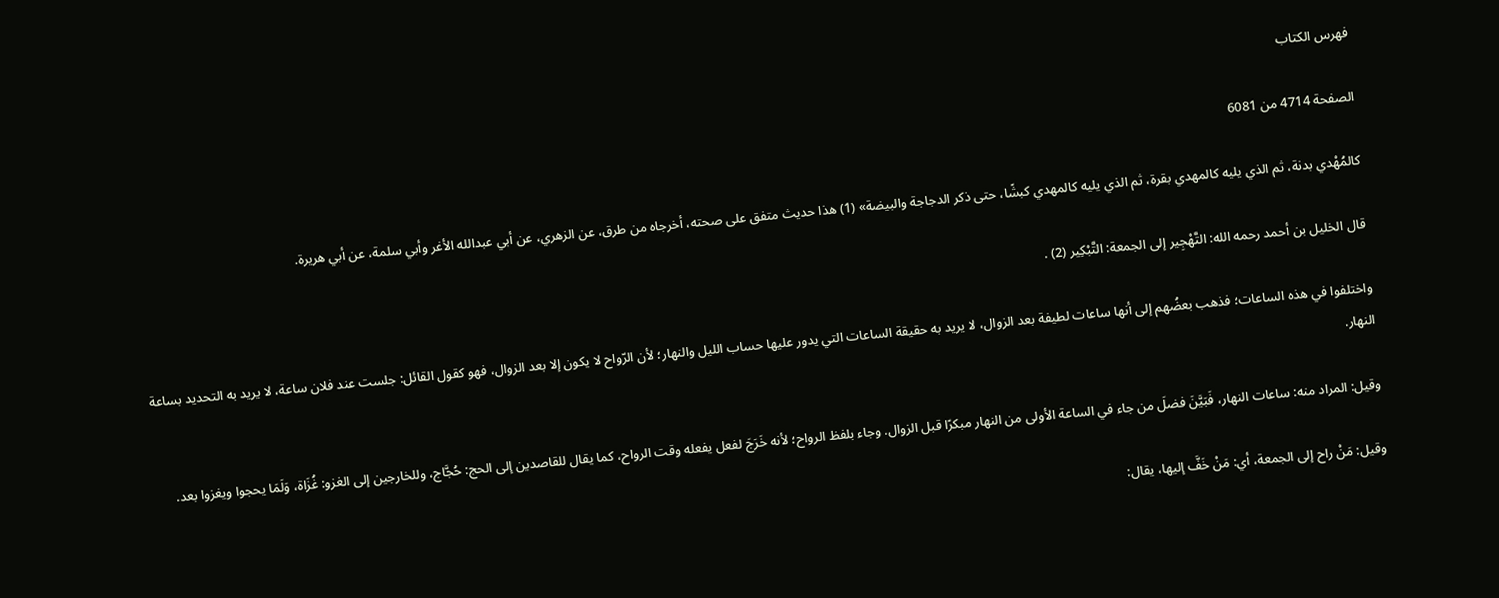فهرس الكتاب

الصفحة 4714 من 6081

كالمُهْدي بدنة، ثم الذي يليه كالمهدي بقرة، ثم الذي يليه كالمهدي كبشًا، حتى ذكر الدجاجة والبيضة» (1) هذا حديث متفق على صحته، أخرجاه من طرق، عن الزهري، عن أبي عبدالله الأغر وأبي سلمة، عن أبي هريرة.

قال الخليل بن أحمد رحمه الله: التَّهْجِير إلى الجمعة: التَّبْكِير (2) .

واختلفوا في هذه الساعات؛ فذهب بعضُهم إلى أنها ساعات لطيفة بعد الزوال، لا يريد به حقيقة الساعات التي يدور عليها حساب الليل والنهار؛ لأن الرّواح لا يكون إلا بعد الزوال، فهو كقول القائل: جلست عند فلان ساعة، لا يريد به التحديد بساعة النهار.

وقيل: المراد منه: ساعات النهار، فَبَيَّنَ فضلَ من جاء في الساعة الأولى من النهار مبكرًا قبل الزوال. وجاء بلفظ الرواح؛ لأنه خَرَجَ لفعل يفعله وقت الرواح، كما يقال للقاصدين إلى الحج: حُجَّاج، وللخارجين إلى الغزو: غُزَاة، وَلَمَا يحجوا ويغزوا بعد.

وقيل: مَنْ راح إلى الجمعة، أي: مَنْ خَفَّ إليها، يقال: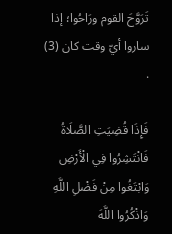تَرَوَّحَ القوم ورَاحُوا؛ إذا ساروا أيّ وقت كان (3) .

فَإِذَا قُضِيَتِ الصَّلَاةُ فَانْتَشِرُوا فِي الْأَرْضِ وَابْتَغُوا مِنْ فَضْلِ اللَّهِ وَاذْكُرُوا اللَّهَ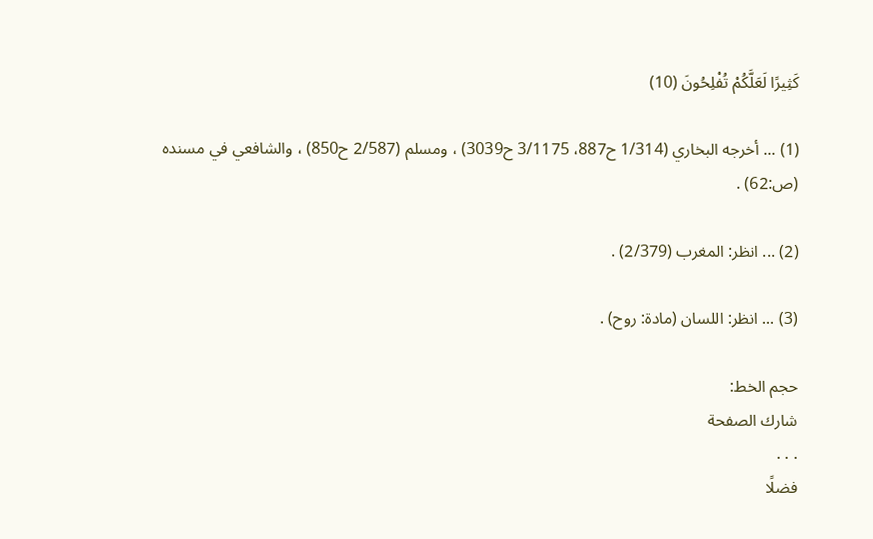كَثِيرًا لَعَلَّكُمْ تُفْلِحُونَ (10)

(1) ... أخرجه البخاري (1/314 ح887، 3/1175 ح3039) ، ومسلم (2/587 ح850) ، والشافعي في مسنده (ص:62) .

(2) ... انظر: المغرب (2/379) .

(3) ... انظر: اللسان (مادة: روح) .

حجم الخط:
شارك الصفحة
. . .
فضلًا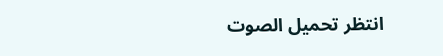انتظر تحميل الصوت